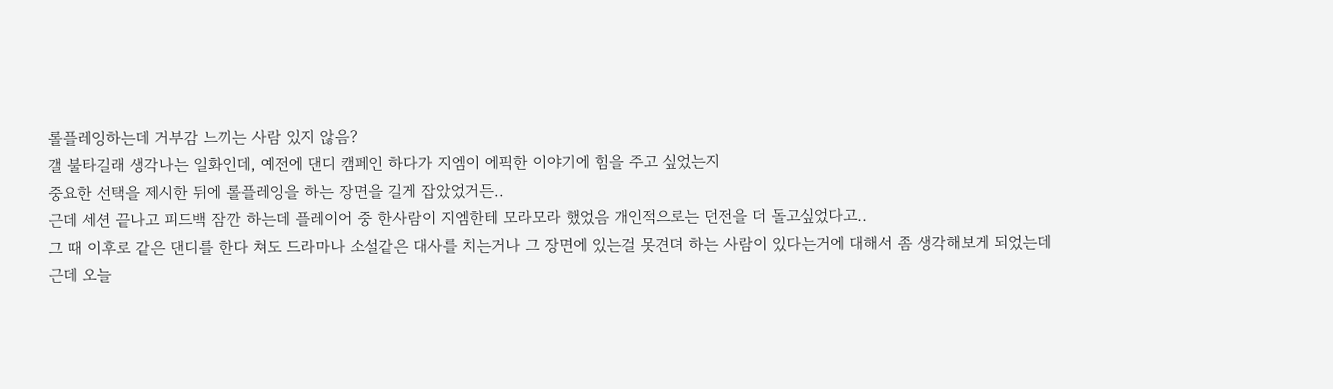롤플레잉하는데 거부감 느끼는 사람 있지 않음?
갤 불타길래 생각나는 일화인데, 예전에 댄디 캠페인 하다가 지엠이 에픽한 이야기에 힘을 주고 싶었는지
중요한 선택을 제시한 뒤에 롤플레잉을 하는 장면을 길게 잡았었거든..
근데 세션 끝나고 피드백 잠깐 하는데 플레이어 중 한사람이 지엠한테 모라모라 했었음 개인적으로는 던전을 더 돌고싶었다고..
그 때 이후로 같은 댄디를 한다 쳐도 드라마나 소설같은 대사를 치는거나 그 장면에 있는걸 못견뎌 하는 사람이 있다는거에 대해서 좀 생각해보게 되었는데
근데 오늘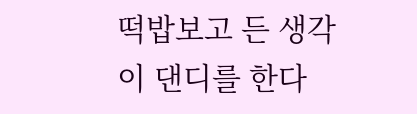떡밥보고 든 생각이 댄디를 한다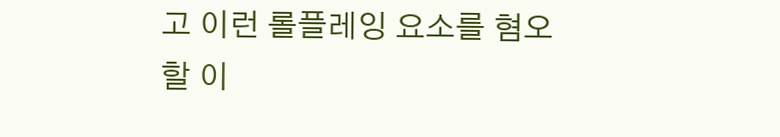고 이런 롤플레잉 요소를 혐오할 이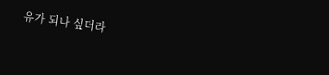유가 되나 싶더라